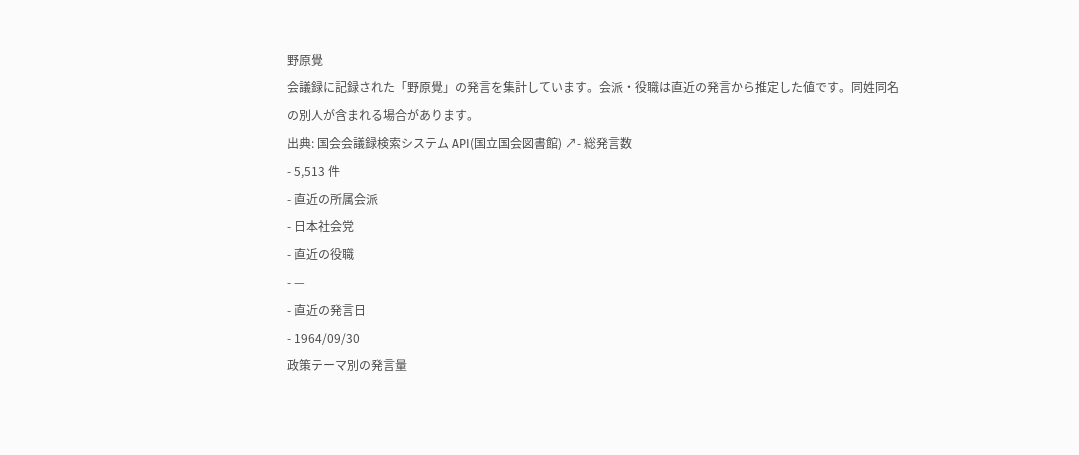野原覺
会議録に記録された「野原覺」の発言を集計しています。会派・役職は直近の発言から推定した値です。同姓同名の別人が含まれる場合があります。
出典: 国会会議録検索システム API(国立国会図書館) ↗- 総発言数
- 5,513 件
- 直近の所属会派
- 日本社会党
- 直近の役職
- —
- 直近の発言日
- 1964/09/30
政策テーマ別の発言量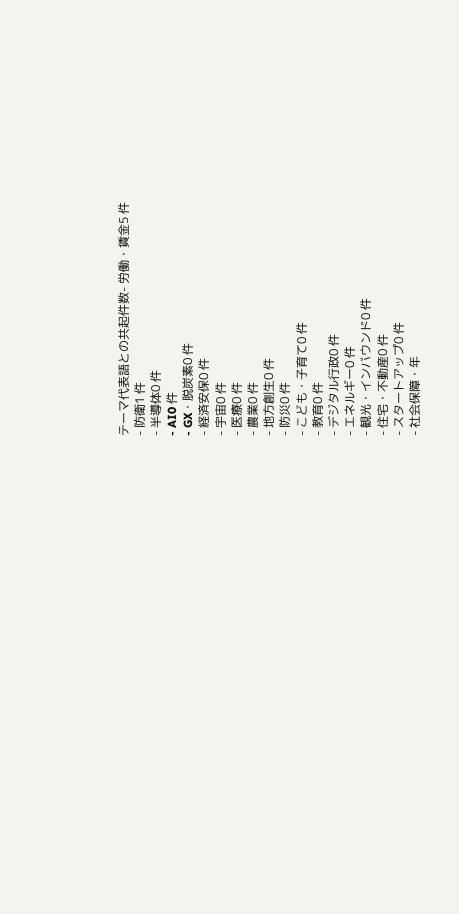テーマ代表語との共起件数- 労働・賃金5 件
- 防衛1 件
- 半導体0 件
- AI0 件
- GX・脱炭素0 件
- 経済安保0 件
- 宇宙0 件
- 医療0 件
- 農業0 件
- 地方創生0 件
- 防災0 件
- こども・子育て0 件
- 教育0 件
- デジタル行政0 件
- エネルギー0 件
- 観光・インバウンド0 件
- 住宅・不動産0 件
- スタートアップ0 件
- 社会保障・年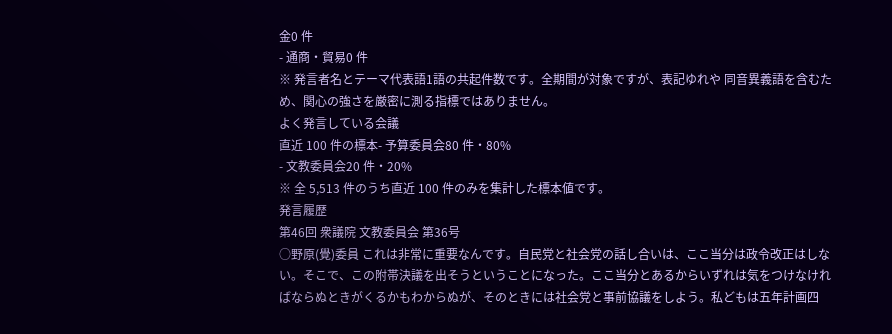金0 件
- 通商・貿易0 件
※ 発言者名とテーマ代表語1語の共起件数です。全期間が対象ですが、表記ゆれや 同音異義語を含むため、関心の強さを厳密に測る指標ではありません。
よく発言している会議
直近 100 件の標本- 予算委員会80 件・80%
- 文教委員会20 件・20%
※ 全 5,513 件のうち直近 100 件のみを集計した標本値です。
発言履歴
第46回 衆議院 文教委員会 第36号
○野原(覺)委員 これは非常に重要なんです。自民党と社会党の話し合いは、ここ当分は政令改正はしない。そこで、この附帯決議を出そうということになった。ここ当分とあるからいずれは気をつけなければならぬときがくるかもわからぬが、そのときには社会党と事前協議をしよう。私どもは五年計画四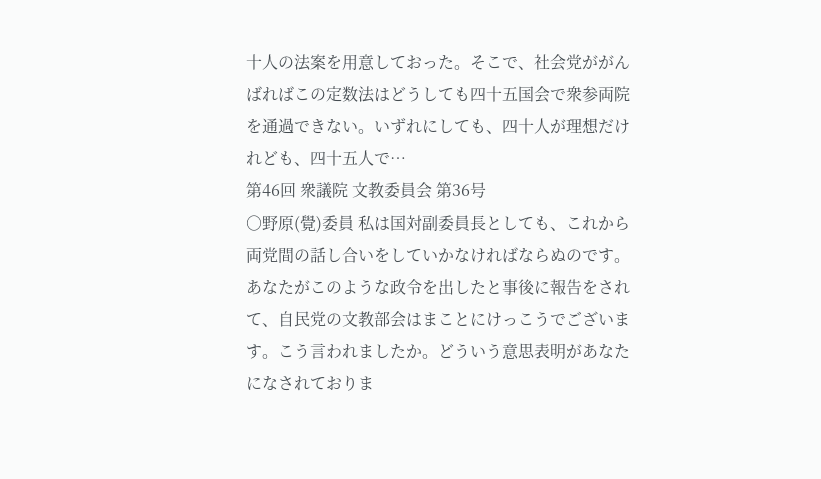十人の法案を用意しておった。そこで、社会党ががんばればこの定数法はどうしても四十五国会で衆参両院を通過できない。いずれにしても、四十人が理想だけれども、四十五人で…
第46回 衆議院 文教委員会 第36号
○野原(覺)委員 私は国対副委員長としても、これから両党間の話し合いをしていかなければならぬのです。あなたがこのような政令を出したと事後に報告をされて、自民党の文教部会はまことにけっこうでございます。こう言われましたか。どういう意思表明があなたになされておりま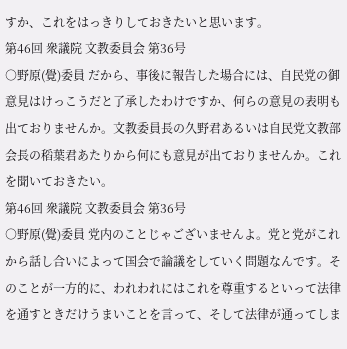すか、これをはっきりしておきたいと思います。
第46回 衆議院 文教委員会 第36号
○野原(覺)委員 だから、事後に報告した場合には、自民党の御意見はけっこうだと了承したわけですか、何らの意見の表明も出ておりませんか。文教委員長の久野君あるいは自民党文教部会長の稻葉君あたりから何にも意見が出ておりませんか。これを聞いておきたい。
第46回 衆議院 文教委員会 第36号
○野原(覺)委員 党内のことじゃございませんよ。党と党がこれから話し合いによって国会で論議をしていく問題なんです。そのことが一方的に、われわれにはこれを尊重するといって法律を通すときだけうまいことを言って、そして法律が通ってしま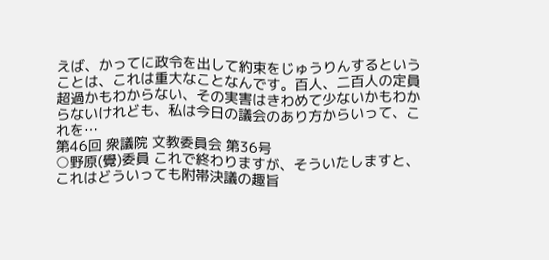えば、かってに政令を出して約束をじゅうりんするということは、これは重大なことなんです。百人、二百人の定員超過かもわからない、その実害はきわめて少ないかもわからないけれども、私は今日の議会のあり方からいって、これを…
第46回 衆議院 文教委員会 第36号
○野原(覺)委員 これで終わりますが、そういたしますと、これはどういっても附帯決議の趣旨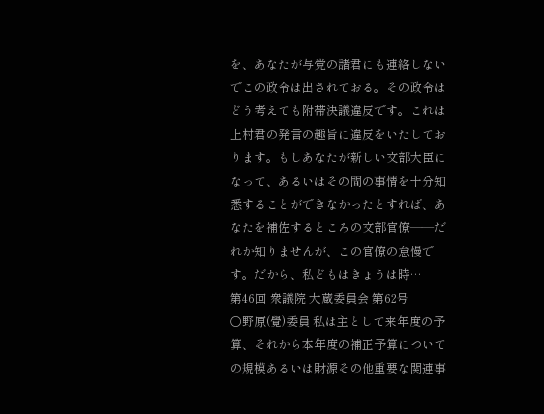を、あなたが与党の諸君にも連絡しないでこの政令は出されておる。その政令はどう考えても附帯決議違反です。これは上村君の発言の趣旨に違反をいたしております。もしあなたが新しい文部大臣になって、あるいはその間の事情を十分知悉することができなかったとすれば、あなたを補佐するところの文部官僚——だれか知りませんが、この官僚の怠慢です。だから、私どもはきょうは時…
第46回 衆議院 大蔵委員会 第62号
○野原(覺)委員 私は主として来年度の予算、それから本年度の補正予算についての規模あるいは財源その他重要な関連事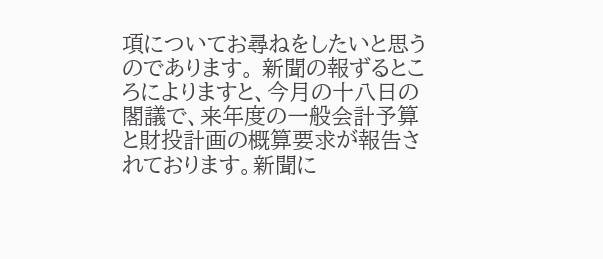項についてお尋ねをしたいと思うのであります。 新聞の報ずるところによりますと、今月の十八日の閣議で、来年度の一般会計予算と財投計画の概算要求が報告されております。新聞に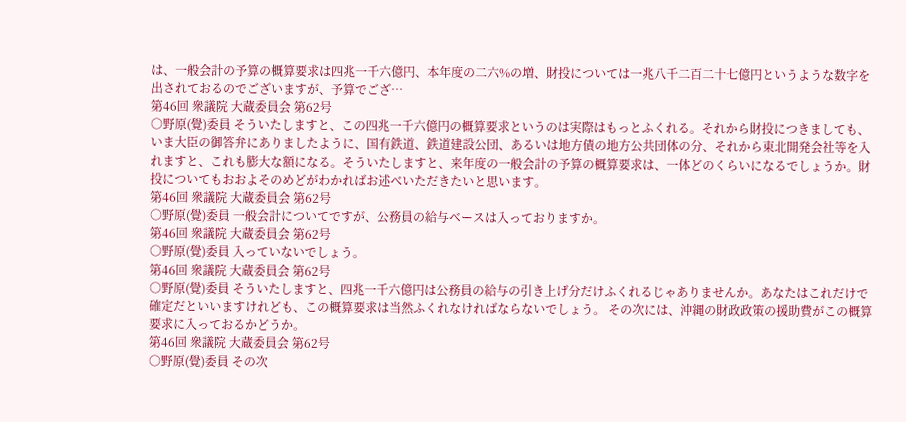は、一般会計の予算の概算要求は四兆一千六億円、本年度の二六%の増、財投については一兆八千二百二十七億円というような数字を出されておるのでございますが、予算でござ…
第46回 衆議院 大蔵委員会 第62号
○野原(覺)委員 そういたしますと、この四兆一千六億円の概算要求というのは実際はもっとふくれる。それから財投につきましても、いま大臣の御答弁にありましたように、国有鉄道、鉄道建設公団、あるいは地方債の地方公共団体の分、それから東北開発会社等を入れますと、これも膨大な額になる。そういたしますと、来年度の一般会計の予算の概算要求は、一体どのくらいになるでしょうか。財投についてもおおよそのめどがわかればお述べいただきたいと思います。
第46回 衆議院 大蔵委員会 第62号
○野原(覺)委員 一般会計についてですが、公務員の給与ベースは入っておりますか。
第46回 衆議院 大蔵委員会 第62号
○野原(覺)委員 入っていないでしょう。
第46回 衆議院 大蔵委員会 第62号
○野原(覺)委員 そういたしますと、四兆一千六億円は公務員の給与の引き上げ分だけふくれるじゃありませんか。あなたはこれだけで確定だといいますけれども、この概算要求は当然ふくれなければならないでしょう。 その次には、沖縄の財政政策の援助費がこの概算要求に入っておるかどうか。
第46回 衆議院 大蔵委員会 第62号
○野原(覺)委員 その次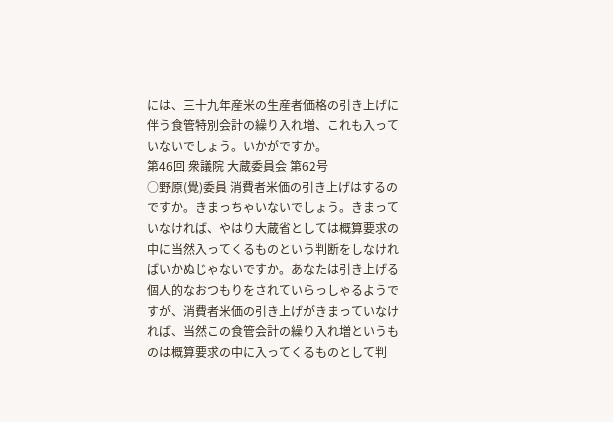には、三十九年産米の生産者価格の引き上げに伴う食管特別会計の繰り入れ増、これも入っていないでしょう。いかがですか。
第46回 衆議院 大蔵委員会 第62号
○野原(覺)委員 消費者米価の引き上げはするのですか。きまっちゃいないでしょう。きまっていなければ、やはり大蔵省としては概算要求の中に当然入ってくるものという判断をしなければいかぬじゃないですか。あなたは引き上げる個人的なおつもりをされていらっしゃるようですが、消費者米価の引き上げがきまっていなければ、当然この食管会計の繰り入れ増というものは概算要求の中に入ってくるものとして判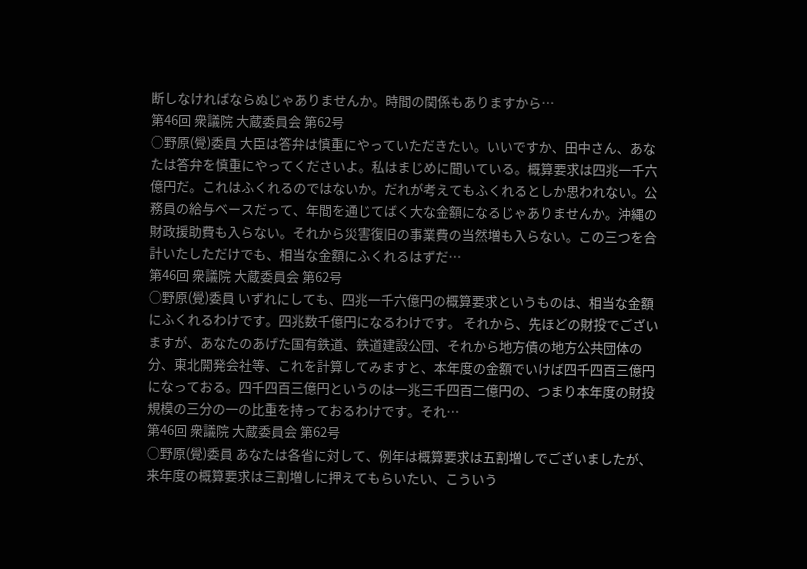断しなければならぬじゃありませんか。時間の関係もありますから…
第46回 衆議院 大蔵委員会 第62号
○野原(覺)委員 大臣は答弁は慎重にやっていただきたい。いいですか、田中さん、あなたは答弁を慎重にやってくださいよ。私はまじめに聞いている。概算要求は四兆一千六億円だ。これはふくれるのではないか。だれが考えてもふくれるとしか思われない。公務員の給与ベースだって、年間を通じてばく大な金額になるじゃありませんか。沖縄の財政援助費も入らない。それから災害復旧の事業費の当然増も入らない。この三つを合計いたしただけでも、相当な金額にふくれるはずだ…
第46回 衆議院 大蔵委員会 第62号
○野原(覺)委員 いずれにしても、四兆一千六億円の概算要求というものは、相当な金額にふくれるわけです。四兆数千億円になるわけです。 それから、先ほどの財投でございますが、あなたのあげた国有鉄道、鉄道建設公団、それから地方債の地方公共団体の分、東北開発会社等、これを計算してみますと、本年度の金額でいけば四千四百三億円になっておる。四千四百三億円というのは一兆三千四百二億円の、つまり本年度の財投規模の三分の一の比重を持っておるわけです。それ…
第46回 衆議院 大蔵委員会 第62号
○野原(覺)委員 あなたは各省に対して、例年は概算要求は五割増しでございましたが、来年度の概算要求は三割増しに押えてもらいたい、こういう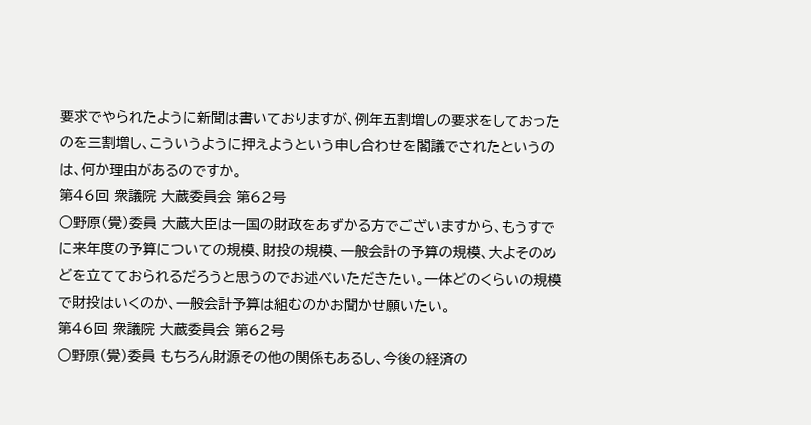要求でやられたように新聞は書いておりますが、例年五割増しの要求をしておったのを三割増し、こういうように押えようという申し合わせを閣議でされたというのは、何か理由があるのですか。
第46回 衆議院 大蔵委員会 第62号
○野原(覺)委員 大蔵大臣は一国の財政をあずかる方でございますから、もうすでに来年度の予算についての規模、財投の規模、一般会計の予算の規模、大よそのめどを立てておられるだろうと思うのでお述べいただきたい。一体どのくらいの規模で財投はいくのか、一般会計予算は組むのかお聞かせ願いたい。
第46回 衆議院 大蔵委員会 第62号
○野原(覺)委員 もちろん財源その他の関係もあるし、今後の経済の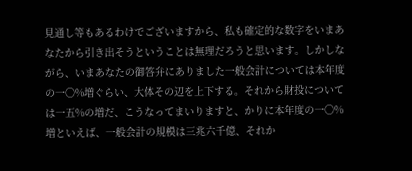見通し等もあるわけでございますから、私も確定的な数字をいまあなたから引き出そうということは無理だろうと思います。しかしながら、いまあなたの御答弁にありました一般会計については本年度の一〇%増ぐらい、大体その辺を上下する。それから財投については一五%の増だ、こうなってまいりますと、かりに本年度の一〇%増といえば、一般会計の規模は三兆六千億、それか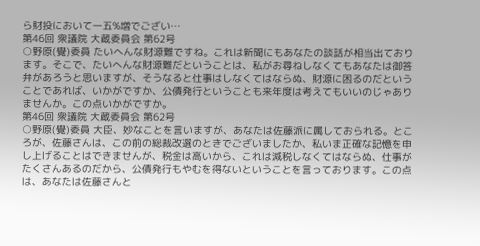ら財投において一五%増でござい…
第46回 衆議院 大蔵委員会 第62号
○野原(覺)委員 たいへんな財源難ですね。これは新聞にもあなたの談話が相当出ております。そこで、たいへんな財源難だということは、私がお尋ねしなくてもあなたは御答弁があろうと思いますが、そうなると仕事はしなくてはならぬ、財源に困るのだということであれば、いかがですか、公債発行ということも来年度は考えてもいいのじゃありませんか。この点いかがですか。
第46回 衆議院 大蔵委員会 第62号
○野原(覺)委員 大臣、妙なことを言いますが、あなたは佐藤派に属しておられる。ところが、佐藤さんは、この前の総裁改選のときでございましたか、私いま正確な記憶を申し上げることはできませんが、税金は高いから、これは減税しなくてはならぬ、仕事がたくさんあるのだから、公債発行もやむを得ないということを言っております。この点は、あなたは佐藤さんと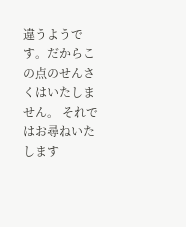違うようです。だからこの点のせんさくはいたしません。 それではお尋ねいたします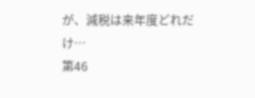が、減税は来年度どれだけ…
第46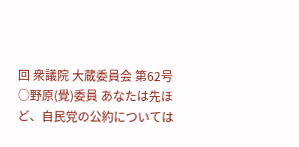回 衆議院 大蔵委員会 第62号
○野原(覺)委員 あなたは先ほど、自民党の公約については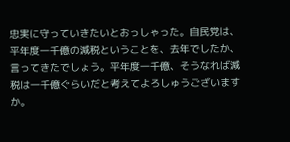忠実に守っていきたいとおっしゃった。自民党は、平年度一千億の減税ということを、去年でしたか、言ってきたでしょう。平年度一千億、そうなれば減税は一千億ぐらいだと考えてよろしゅうございますか。